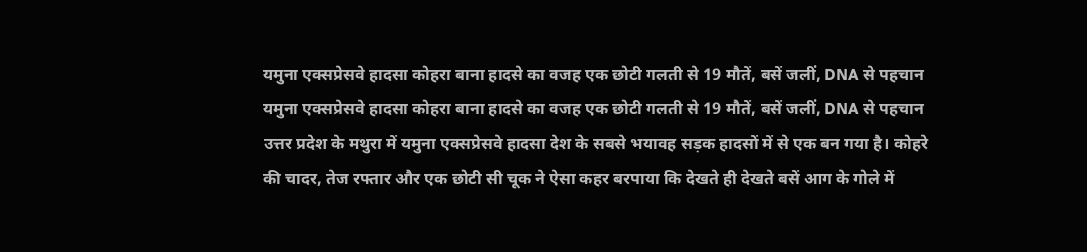यमुना एक्सप्रेसवे हादसा कोहरा बाना हादसे का वजह एक छोटी गलती से 19 मौतें, बसें जलीं, DNA से पहचान
यमुना एक्सप्रेसवे हादसा कोहरा बाना हादसे का वजह एक छोटी गलती से 19 मौतें, बसें जलीं, DNA से पहचान
उत्तर प्रदेश के मथुरा में यमुना एक्सप्रेसवे हादसा देश के सबसे भयावह सड़क हादसों में से एक बन गया है। कोहरे की चादर, तेज रफ्तार और एक छोटी सी चूक ने ऐसा कहर बरपाया कि देखते ही देखते बसें आग के गोले में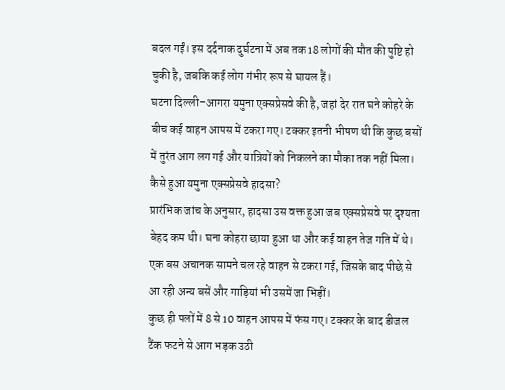बदल गईं। इस दर्दनाक दुर्घटना में अब तक 18 लोगों की मौत की पुष्टि हो चुकी है, जबकि कई लोग गंभीर रूप से घायल हैं।
घटना दिल्ली–आगरा यमुना एक्सप्रेसवे की है, जहां देर रात घने कोहरे के बीच कई वाहन आपस में टकरा गए। टक्कर इतनी भीषण थी कि कुछ बसों में तुरंत आग लग गई और यात्रियों को निकलने का मौका तक नहीं मिला।
कैसे हुआ यमुना एक्सप्रेसवे हादसा?
प्रारंभिक जांच के अनुसार, हादसा उस वक्त हुआ जब एक्सप्रेसवे पर दृश्यता बेहद कम थी। घना कोहरा छाया हुआ था और कई वाहन तेज गति में थे। एक बस अचानक सामने चल रहे वाहन से टकरा गई, जिसके बाद पीछे से आ रही अन्य बसें और गाड़ियां भी उसमें जा भिड़ीं।
कुछ ही पलों में 8 से 10 वाहन आपस में फंस गए। टक्कर के बाद डीजल टैंक फटने से आग भड़क उठी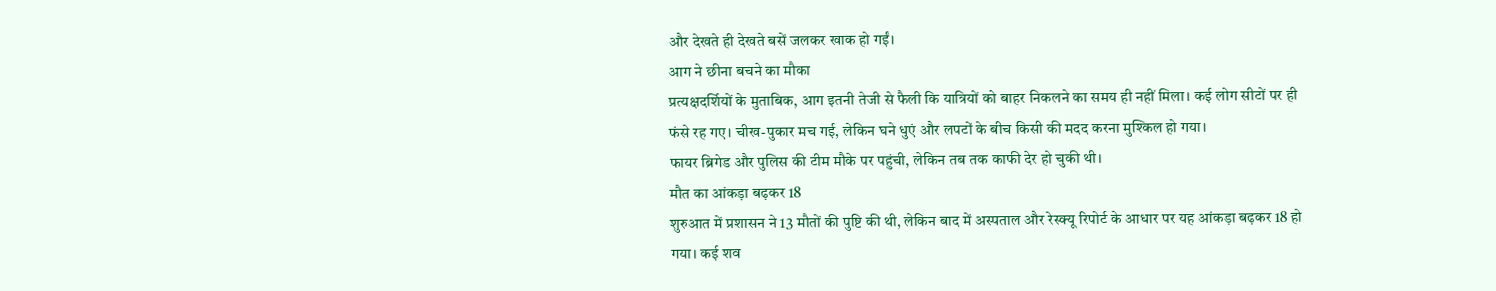और देखते ही देखते बसें जलकर खाक हो गईं।
आग ने छीना बचने का मौका
प्रत्यक्षदर्शियों के मुताबिक, आग इतनी तेजी से फैली कि यात्रियों को बाहर निकलने का समय ही नहीं मिला। कई लोग सीटों पर ही फंसे रह गए। चीख-पुकार मच गई, लेकिन घने धुएं और लपटों के बीच किसी की मदद करना मुश्किल हो गया।
फायर ब्रिगेड और पुलिस की टीम मौके पर पहुंची, लेकिन तब तक काफी देर हो चुकी थी।
मौत का आंकड़ा बढ़कर 18
शुरुआत में प्रशासन ने 13 मौतों की पुष्टि की थी, लेकिन बाद में अस्पताल और रेस्क्यू रिपोर्ट के आधार पर यह आंकड़ा बढ़कर 18 हो गया। कई शव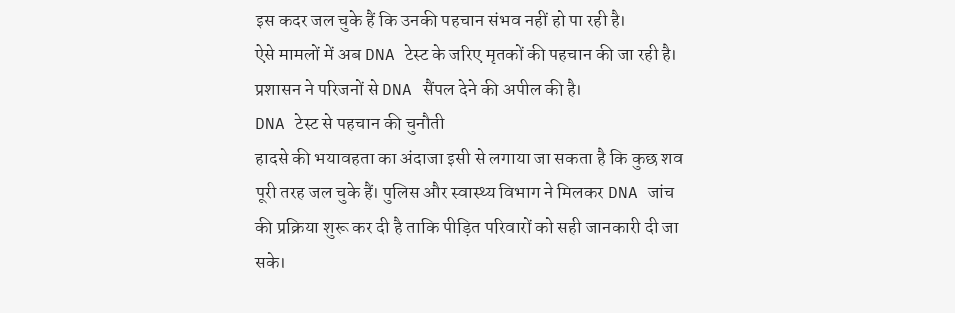इस कदर जल चुके हैं कि उनकी पहचान संभव नहीं हो पा रही है।
ऐसे मामलों में अब DNA टेस्ट के जरिए मृतकों की पहचान की जा रही है। प्रशासन ने परिजनों से DNA सैंपल देने की अपील की है।
DNA टेस्ट से पहचान की चुनौती
हादसे की भयावहता का अंदाजा इसी से लगाया जा सकता है कि कुछ शव पूरी तरह जल चुके हैं। पुलिस और स्वास्थ्य विभाग ने मिलकर DNA जांच की प्रक्रिया शुरू कर दी है ताकि पीड़ित परिवारों को सही जानकारी दी जा सके।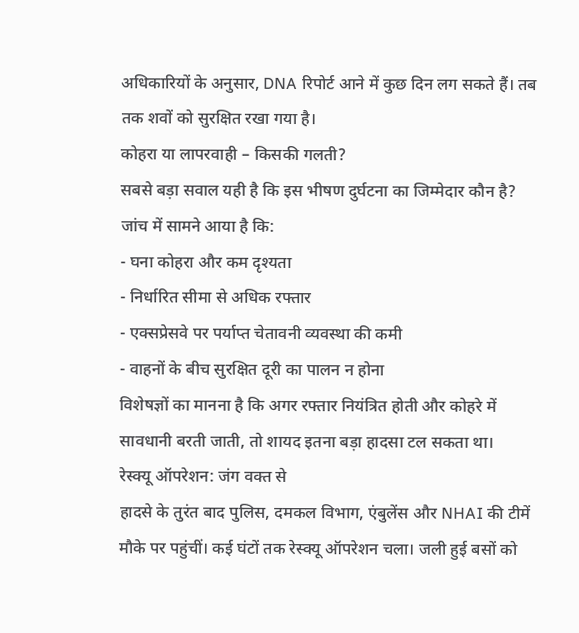अधिकारियों के अनुसार, DNA रिपोर्ट आने में कुछ दिन लग सकते हैं। तब तक शवों को सुरक्षित रखा गया है।
कोहरा या लापरवाही – किसकी गलती?
सबसे बड़ा सवाल यही है कि इस भीषण दुर्घटना का जिम्मेदार कौन है?
जांच में सामने आया है कि:
- घना कोहरा और कम दृश्यता
- निर्धारित सीमा से अधिक रफ्तार
- एक्सप्रेसवे पर पर्याप्त चेतावनी व्यवस्था की कमी
- वाहनों के बीच सुरक्षित दूरी का पालन न होना
विशेषज्ञों का मानना है कि अगर रफ्तार नियंत्रित होती और कोहरे में सावधानी बरती जाती, तो शायद इतना बड़ा हादसा टल सकता था।
रेस्क्यू ऑपरेशन: जंग वक्त से
हादसे के तुरंत बाद पुलिस, दमकल विभाग, एंबुलेंस और NHAI की टीमें मौके पर पहुंचीं। कई घंटों तक रेस्क्यू ऑपरेशन चला। जली हुई बसों को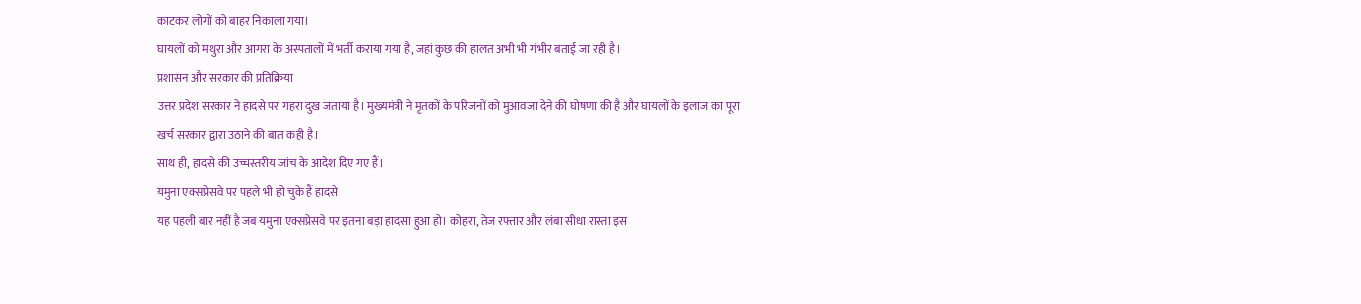काटकर लोगों को बाहर निकाला गया।
घायलों को मथुरा और आगरा के अस्पतालों में भर्ती कराया गया है, जहां कुछ की हालत अभी भी गंभीर बताई जा रही है।
प्रशासन और सरकार की प्रतिक्रिया
उत्तर प्रदेश सरकार ने हादसे पर गहरा दुख जताया है। मुख्यमंत्री ने मृतकों के परिजनों को मुआवजा देने की घोषणा की है और घायलों के इलाज का पूरा खर्च सरकार द्वारा उठाने की बात कही है।
साथ ही, हादसे की उच्चस्तरीय जांच के आदेश दिए गए हैं।
यमुना एक्सप्रेसवे पर पहले भी हो चुके हैं हादसे
यह पहली बार नहीं है जब यमुना एक्सप्रेसवे पर इतना बड़ा हादसा हुआ हो। कोहरा, तेज रफ्तार और लंबा सीधा रास्ता इस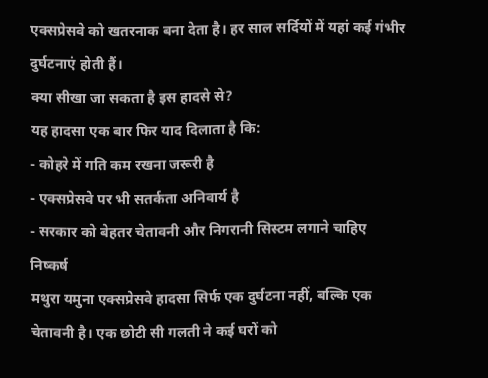एक्सप्रेसवे को खतरनाक बना देता है। हर साल सर्दियों में यहां कई गंभीर दुर्घटनाएं होती हैं।
क्या सीखा जा सकता है इस हादसे से?
यह हादसा एक बार फिर याद दिलाता है कि:
- कोहरे में गति कम रखना जरूरी है
- एक्सप्रेसवे पर भी सतर्कता अनिवार्य है
- सरकार को बेहतर चेतावनी और निगरानी सिस्टम लगाने चाहिए
निष्कर्ष
मथुरा यमुना एक्सप्रेसवे हादसा सिर्फ एक दुर्घटना नहीं, बल्कि एक चेतावनी है। एक छोटी सी गलती ने कई घरों को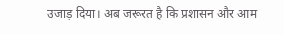उजाड़ दिया। अब जरूरत है कि प्रशासन और आम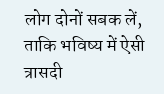लोग दोनों सबक लें, ताकि भविष्य में ऐसी त्रासदी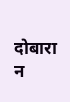दोबारा न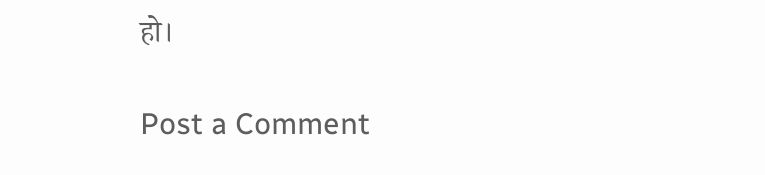हो।

Post a Comment